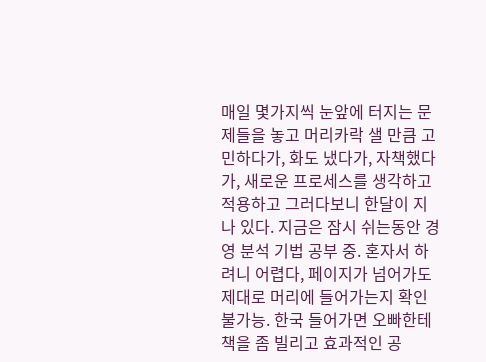매일 몇가지씩 눈앞에 터지는 문제들을 놓고 머리카락 샐 만큼 고민하다가, 화도 냈다가, 자책했다가, 새로운 프로세스를 생각하고 적용하고 그러다보니 한달이 지나 있다. 지금은 잠시 쉬는동안 경영 분석 기법 공부 중. 혼자서 하려니 어렵다, 페이지가 넘어가도 제대로 머리에 들어가는지 확인 불가능. 한국 들어가면 오빠한테 책을 좀 빌리고 효과적인 공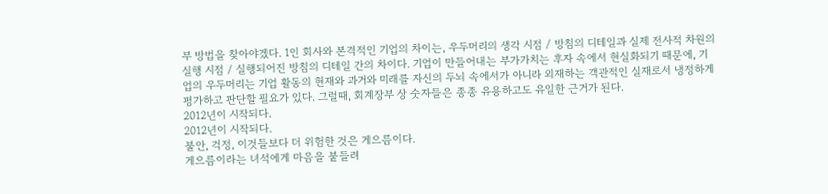부 방법을 찾아야겠다. 1인 회사와 본격적인 기업의 차이는, 우두머리의 생각 시점 / 방침의 디테일과 실제 전사적 차원의 실행 시점 / 실행되어진 방침의 디테일 간의 차이다. 기업이 만들어내는 부가가치는 후자 속에서 현실화되기 때문에, 기업의 우두머리는 기업 활동의 현재와 과거와 미래를 자신의 두뇌 속에서가 아니라 외재하는 객관적인 실재로서 냉정하게 평가하고 판단할 필요가 있다. 그럴때, 회계장부 상 숫자들은 종종 유용하고도 유일한 근거가 된다.
2012년이 시작되다.
2012년이 시작되다.
불안, 걱정, 이것들보다 더 위험한 것은 게으름이다.
게으름이라는 녀석에게 마음을 붙들려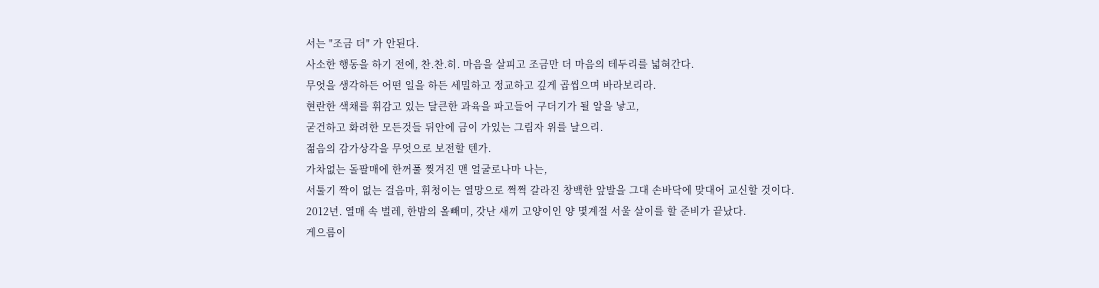서는 "조금 더" 가 안된다.
사소한 행동을 하기 전에, 찬.찬.히. 마음을 살피고 조금만 더 마음의 테두리를 넓혀간다.
무엇을 생각하든 어떤 일을 하든 세밀하고 정교하고 깊게 곱씹으며 바라보리라.
현란한 색채를 휘감고 있는 달큰한 과육을 파고들어 구더기가 될 알을 낳고,
굳건하고 화려한 모든것들 뒤안에 금이 가있는 그림자 위를 날으리.
젊음의 감가상각을 무엇으로 보전할 텐가.
가차없는 돌팔매에 한꺼풀 찢겨진 맨 얼굴로나마 나는,
서툴기 짝이 없는 걸음마, 휘청이는 열망으로 쩍쩍 갈라진 창백한 앞발을 그대 손바닥에 맞대어 교신할 것이다.
2012년. 열매 속 벌레, 한밤의 올빼미, 갓난 새끼 고양이인 양 몇계절 서울 살이를 할 준비가 끝났다.
게으름이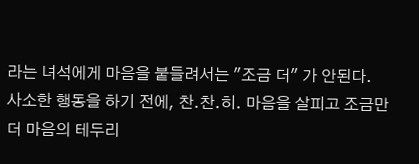라는 녀석에게 마음을 붙들려서는 "조금 더" 가 안된다.
사소한 행동을 하기 전에, 찬.찬.히. 마음을 살피고 조금만 더 마음의 테두리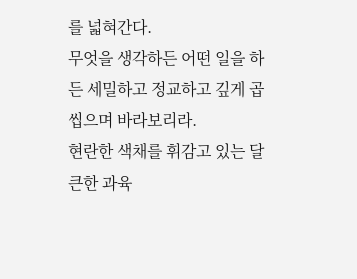를 넓혀간다.
무엇을 생각하든 어떤 일을 하든 세밀하고 정교하고 깊게 곱씹으며 바라보리라.
현란한 색채를 휘감고 있는 달큰한 과육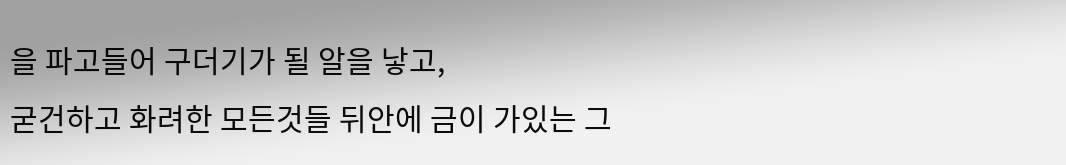을 파고들어 구더기가 될 알을 낳고,
굳건하고 화려한 모든것들 뒤안에 금이 가있는 그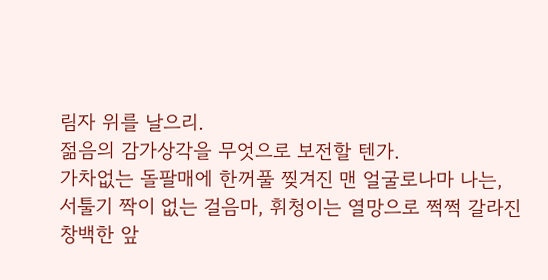림자 위를 날으리.
젊음의 감가상각을 무엇으로 보전할 텐가.
가차없는 돌팔매에 한꺼풀 찢겨진 맨 얼굴로나마 나는,
서툴기 짝이 없는 걸음마, 휘청이는 열망으로 쩍쩍 갈라진 창백한 앞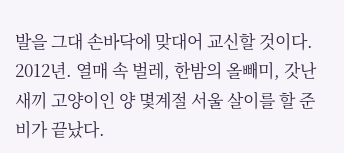발을 그대 손바닥에 맞대어 교신할 것이다.
2012년. 열매 속 벌레, 한밤의 올빼미, 갓난 새끼 고양이인 양 몇계절 서울 살이를 할 준비가 끝났다.